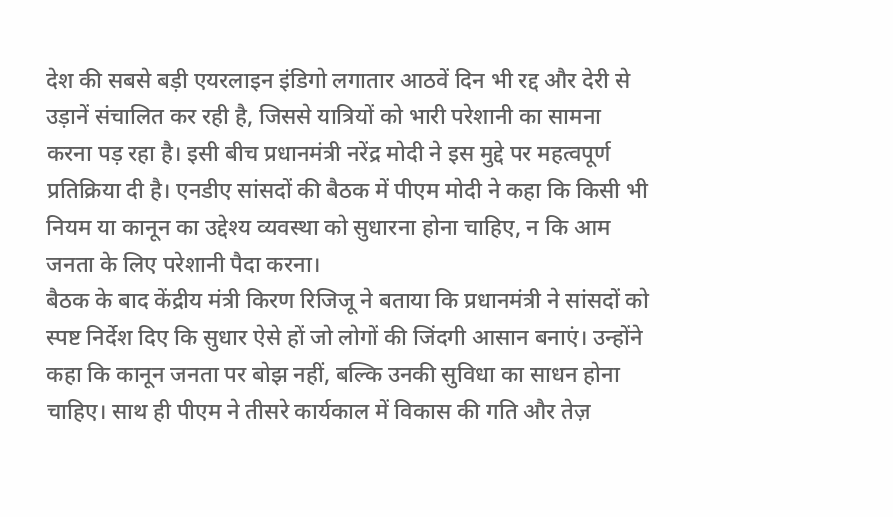देश की सबसे बड़ी एयरलाइन इंडिगो लगातार आठवें दिन भी रद्द और देरी से उड़ानें संचालित कर रही है, जिससे यात्रियों को भारी परेशानी का सामना करना पड़ रहा है। इसी बीच प्रधानमंत्री नरेंद्र मोदी ने इस मुद्दे पर महत्वपूर्ण प्रतिक्रिया दी है। एनडीए सांसदों की बैठक में पीएम मोदी ने कहा कि किसी भी नियम या कानून का उद्देश्य व्यवस्था को सुधारना होना चाहिए, न कि आम जनता के लिए परेशानी पैदा करना।
बैठक के बाद केंद्रीय मंत्री किरण रिजिजू ने बताया कि प्रधानमंत्री ने सांसदों को स्पष्ट निर्देश दिए कि सुधार ऐसे हों जो लोगों की जिंदगी आसान बनाएं। उन्होंने कहा कि कानून जनता पर बोझ नहीं, बल्कि उनकी सुविधा का साधन होना चाहिए। साथ ही पीएम ने तीसरे कार्यकाल में विकास की गति और तेज़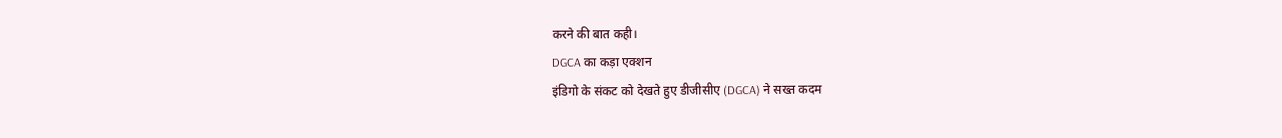करने की बात कही।
DGCA का कड़ा एक्शन
इंडिगो के संकट को देखते हुए डीजीसीए (DGCA) ने सख्त कदम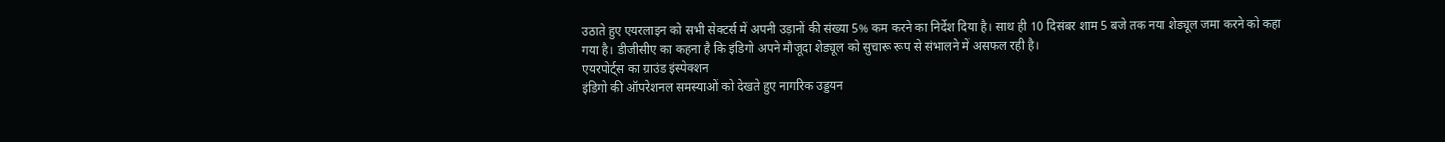उठाते हुए एयरलाइन को सभी सेक्टर्स में अपनी उड़ानों की संख्या 5% कम करने का निर्देश दिया है। साथ ही 10 दिसंबर शाम 5 बजे तक नया शेड्यूल जमा करने को कहा गया है। डीजीसीए का कहना है कि इंडिगो अपने मौजूदा शेड्यूल को सुचारू रूप से संभालने में असफल रही है।
एयरपोर्ट्स का ग्राउंड इंस्पेक्शन
इंडिगो की ऑपरेशनल समस्याओं को देखते हुए नागरिक उड्डयन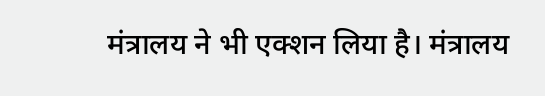मंत्रालय ने भी एक्शन लिया है। मंत्रालय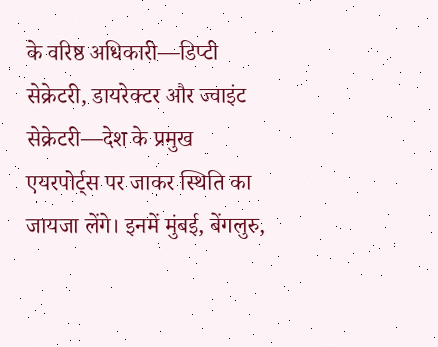के वरिष्ठ अधिकारी—डिप्टी सेक्रेटरी, डायरेक्टर और ज्वाइंट सेक्रेटरी—देश के प्रमुख एयरपोर्ट्स पर जाकर स्थिति का जायजा लेंगे। इनमें मुंबई, बेंगलुरु,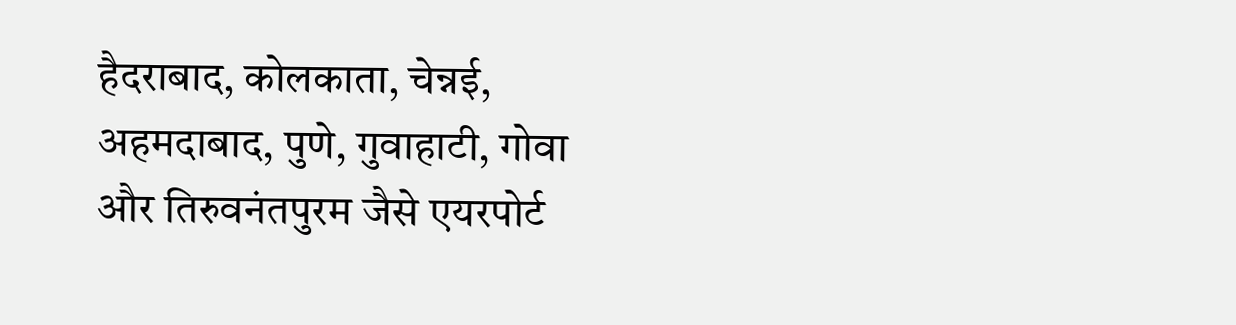हैदराबाद, कोलकाता, चेन्नई, अहमदाबाद, पुणे, गुवाहाटी, गोवा और तिरुवनंतपुरम जैसे एयरपोर्ट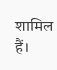शामिल हैं।